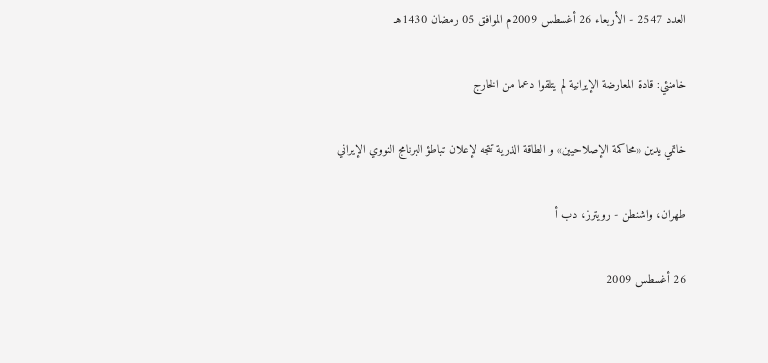العدد 2547 - الأربعاء 26 أغسطس 2009م الموافق 05 رمضان 1430هـ

خامنئي: قادة المعارضة الإيرانية لم يتلقوا دعما من الخارج

خاتمي يدين «محاكمة الإصلاحيين» و الطاقة الذرية تتجه لإعلان تباطؤ البرنامج النووي الإيراني

طهران، واشنطن - رويترز، دب أ

26 أغسطس 2009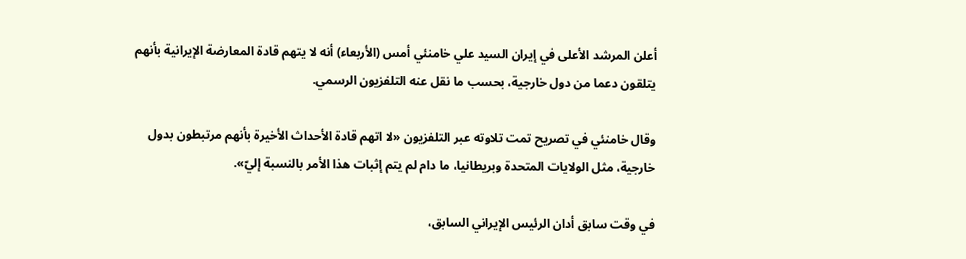أعلن المرشد الأعلى في إيران السيد علي خامنئي أمس (الأربعاء) أنه لا يتهم قادة المعارضة الإيرانية بأنهم يتلقون دعما من دول خارجية، بحسب ما نقل عنه التلفزيون الرسمي.

وقال خامنئي في تصريح تمت تلاوته عبر التلفزيون «لا اتهم قادة الأحداث الأخيرة بأنهم مرتبطون بدول خارجية، مثل الولايات المتحدة وبريطانيا، ما دام لم يتم إثبات هذا الأمر بالنسبة إليّ».

في وقت سابق أدان الرئيس الإيراني السابق،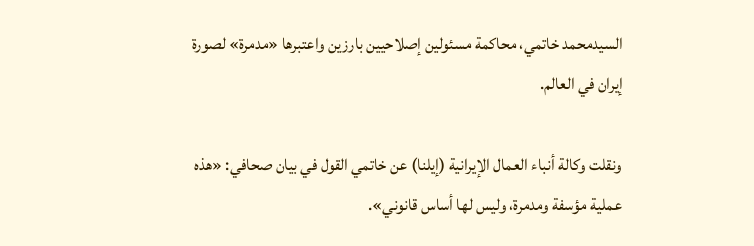السيدمحمد خاتمي، محاكمة مسئولين إصلاحيين بارزين واعتبرها «مدمرة» لصورة إيران في العالم.

ونقلت وكالة أنباء العمال الإيرانية (إيلنا) عن خاتمي القول في بيان صحافي: «هذه عملية مؤسفة ومدمرة، وليس لها أساس قانوني».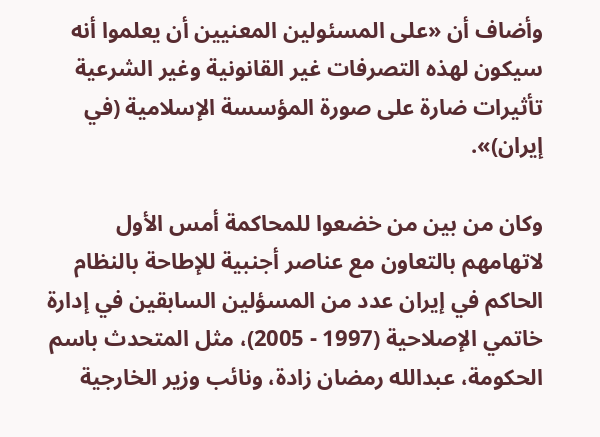وأضاف أن «على المسئولين المعنيين أن يعلموا أنه سيكون لهذه التصرفات غير القانونية وغير الشرعية تأثيرات ضارة على صورة المؤسسة الإسلامية (في إيران)».

وكان من بين من خضعوا للمحاكمة أمس الأول لاتهامهم بالتعاون مع عناصر أجنبية للإطاحة بالنظام الحاكم في إيران عدد من المسؤلين السابقين في إدارة خاتمي الإصلاحية (1997 - 2005)، مثل المتحدث باسم الحكومة، عبدالله رمضان زادة، ونائب وزير الخارجية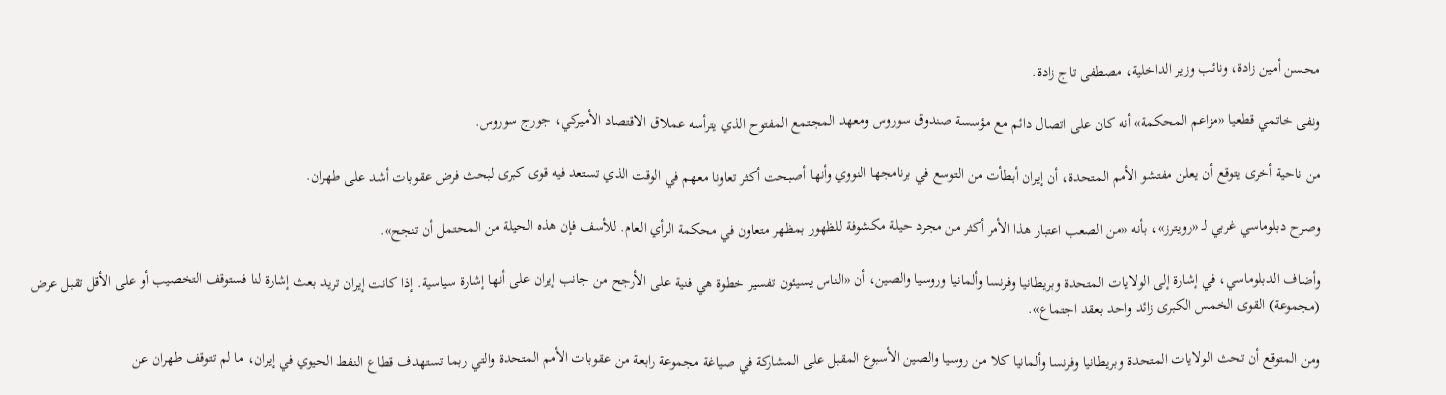محسن أمين زادة، ونائب وزير الداخلية، مصطفى تاج زادة.

ونفى خاتمي قطعيا «مزاعم المحكمة» أنه كان على اتصال دائم مع مؤسسة صندوق سوروس ومعهد المجتمع المفتوح الذي يترأسه عملاق الاقتصاد الأميركي، جورج سوروس.

من ناحية أخرى يتوقع أن يعلن مفتشو الأمم المتحدة، أن إيران أبطأت من التوسع في برنامجها النووي وأنها أصبحت أكثر تعاونا معهم في الوقت الذي تستعد فيه قوى كبرى لبحث فرض عقوبات أشد على طهران.

وصرح دبلوماسي غربي لـ «رويترز»، بأنه «من الصعب اعتبار هذا الأمر أكثر من مجرد حيلة مكشوفة للظهور بمظهر متعاون في محكمة الرأي العام. للأسف فإن هذه الحيلة من المحتمل أن تنجح».

وأضاف الدبلوماسي، في إشارة إلى الولايات المتحدة وبريطانيا وفرنسا وألمانيا وروسيا والصين، أن «الناس يسيئون تفسير خطوة هي فنية على الأرجح من جانب إيران على أنها إشارة سياسية. إذا كانت إيران تريد بعث إشارة لنا فستوقف التخصيب أو على الأقل تقبل عرض (مجموعة) القوى الخمس الكبرى زائد واحد بعقد اجتماع».

ومن المتوقع أن تحث الولايات المتحدة وبريطانيا وفرنسا وألمانيا كلا من روسيا والصين الأسبوع المقبل على المشاركة في صياغة مجموعة رابعة من عقوبات الأمم المتحدة والتي ربما تستهدف قطاع النفط الحيوي في إيران، ما لم تتوقف طهران عن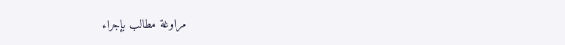مراوغة مطالب بإجراء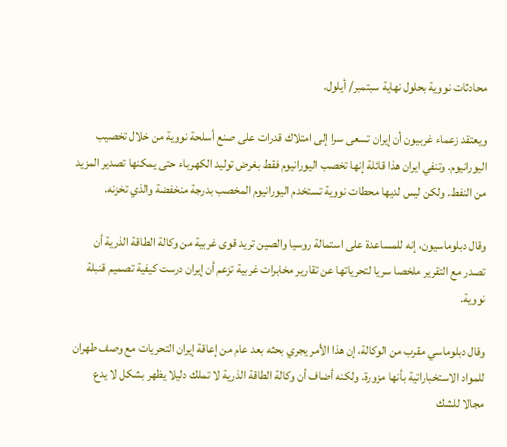محادثات نووية بحلول نهاية سبتمبر/ أيلول.

ويعتقد زعماء غربيون أن إيران تسعى سرا إلى امتلاك قدرات على صنع أسلحة نووية من خلال تخصيب اليورانيوم. وتنفي ايران هذا قائلة إنها تخصب اليورانيوم فقط بغرض توليد الكهرباء حتى يمكنها تصدير المزيد من النفط. ولكن ليس لديها محطات نووية تستخدم اليورانيوم المخصب بدرجة منخفضة والذي تخزنه.

وقال دبلوماسيون، إنه للمساعدة على استمالة روسيا والصين تريد قوى غربية من وكالة الطاقة الذرية أن تصدر مع التقرير ملخصا سريا لتحرياتها عن تقارير مخابرات غربية تزعم أن إيران درست كيفية تصميم قنبلة نووية.

وقال دبلوماسي مقرب من الوكالة، إن هذا الأمر يجري بحثه بعد عام من إعاقة إيران التحريات مع وصف طهران للمواد الاستخباراتية بأنها مزورة. ولكنه أضاف أن وكالة الطاقة الذرية لا تملك دليلا يظهر بشكل لا يدع مجالا للشك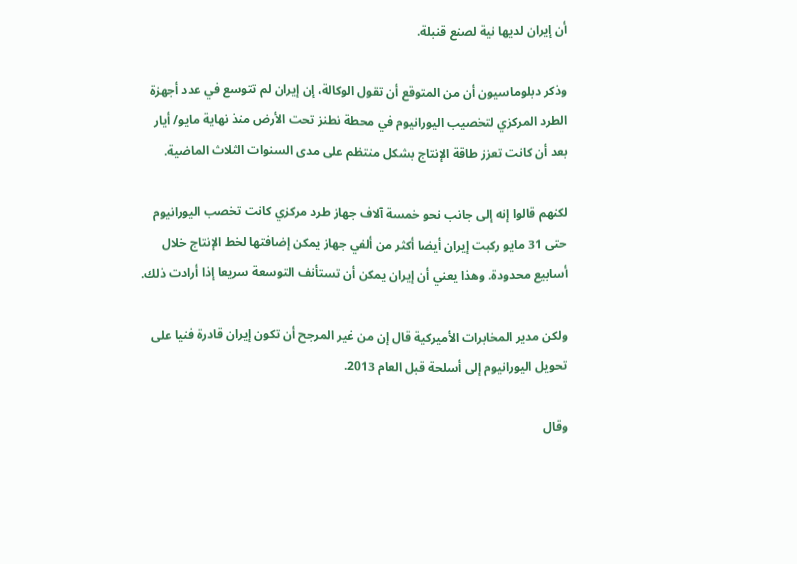أن إيران لديها نية لصنع قنبلة.

وذكر دبلوماسيون أن من المتوقع أن تقول الوكالة، إن إيران لم تتوسع في عدد أجهزة الطرد المركزي لتخصيب اليورانيوم في محطة نطنز تحت الأرض منذ نهاية مايو/ أيار بعد أن كانت تعزز طاقة الإنتاج بشكل منتظم على مدى السنوات الثلاث الماضية.

لكنهم قالوا إنه إلى جانب نحو خمسة آلاف جهاز طرد مركزي كانت تخصب اليورانيوم حتى 31 مايو ركبت إيران أيضا أكثر من ألفي جهاز يمكن إضافتها لخط الإنتاج خلال أسابيع محدودة. وهذا يعني أن إيران يمكن أن تستأنف التوسعة سريعا إذا أرادت ذلك.

ولكن مدير المخابرات الأميركية قال إن من غير المرجح أن تكون إيران قادرة فنيا على تحويل اليورانيوم إلى أسلحة قبل العام 2013.

وقال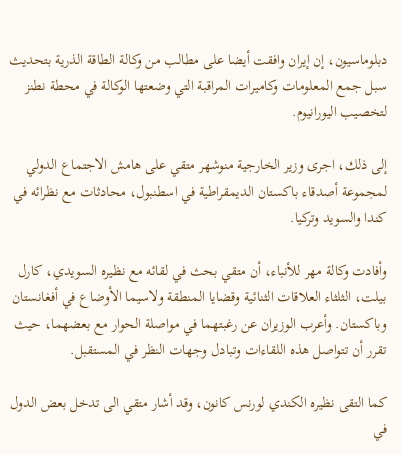دبلوماسيون، إن إيران وافقت أيضا على مطالب من وكالة الطاقة الذرية بتحديث سبل جمع المعلومات وكاميرات المراقبة التي وضعتها الوكالة في محطة نطنز لتخصيب اليورانيوم.

إلى ذلك، اجرى وزير الخارجية منوشهر متقي على هامش الاجتماع الدولي لمجموعة أصدقاء باكستان الديمقراطية في اسطنبول، محادثات مع نظرائه في كندا والسويد وتركيا.

وأفادت وكالة مهر للأنباء، أن متقي بحث في لقائه مع نظيره السويدي، كارل بيلت، الثلثاء العلاقات الثنائية وقضايا المنطقة ولاسيما الأوضاع في أفغانستان وباكستان. وأعرب الوزيران عن رغبتهما في مواصلة الحوار مع بعضهما، حيث تقرر أن تتواصل هذه اللقاءات وتبادل وجهات النظر في المستقبل.

كما التقى نظيره الكندي لورنس كانون، وقد أشار متقي الى تدخل بعض الدول في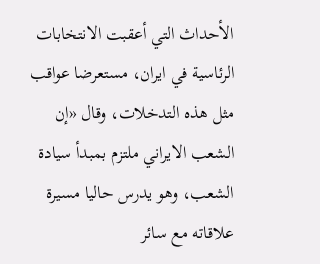الأحداث التي أعقبت الانتخابات الرئاسية في ايران، مستعرضا عواقب مثل هذه التدخلات، وقال «إن الشعب الايراني ملتزم بمبدأ سيادة الشعب، وهو يدرس حاليا مسيرة علاقاته مع سائر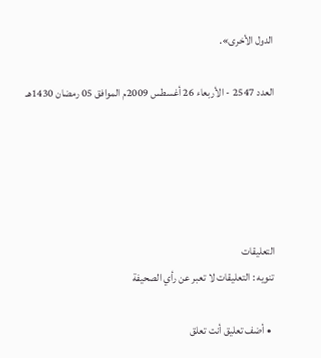الدول الأخرى».

العدد 2547 - الأربعاء 26 أغسطس 2009م الموافق 05 رمضان 1430هـ





التعليقات
تنويه : التعليقات لا تعبر عن رأي الصحيفة

  • أضف تعليق أنت تعلق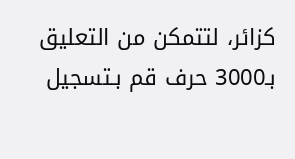كزائر، لتتمكن من التعليق بـ3000 حرف قم بـتسجيل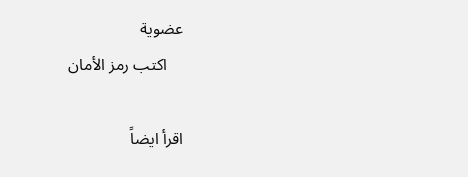عضوية
    اكتب رمز الأمان

اقرأ ايضاً